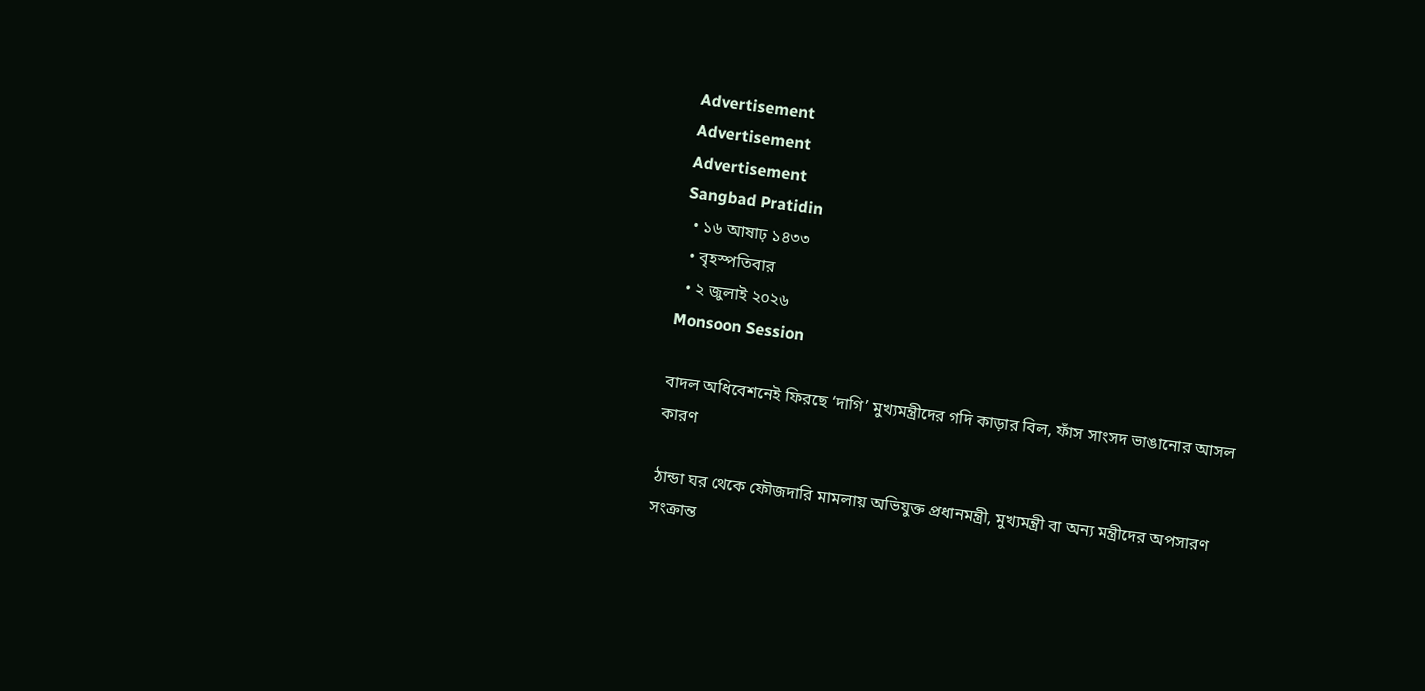Advertisement
Advertisement
Advertisement
Sangbad Pratidin
  • ১৬ আষাঢ় ১৪৩৩
  • বৃহস্পতিবার
  • ২ জুলাই ২০২৬
Monsoon Session

বাদল অধিবেশনেই ফিরছে ‘দাগি’ মুখ্যমন্ত্রীদের গদি কাড়ার বিল, ফাঁস সাংসদ ভাঙানোর আসল কারণ

ঠান্ডা ঘর থেকে ফৌজদারি মামলায় অভিযুক্ত প্রধানমন্ত্রী, মুখ্যমন্ত্রী বা অন্য মন্ত্রীদের অপসারণ সংক্রান্ত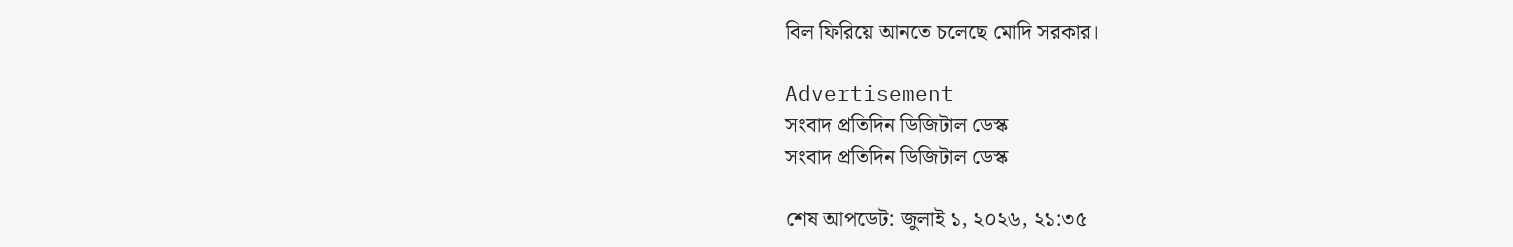বিল ফিরিয়ে আনতে চলেছে মোদি সরকার।

Advertisement
সংবাদ প্রতিদিন ডিজিটাল ডেস্ক
সংবাদ প্রতিদিন ডিজিটাল ডেস্ক

শেষ আপডেট: জুলাই ১, ২০২৬, ২১:৩৫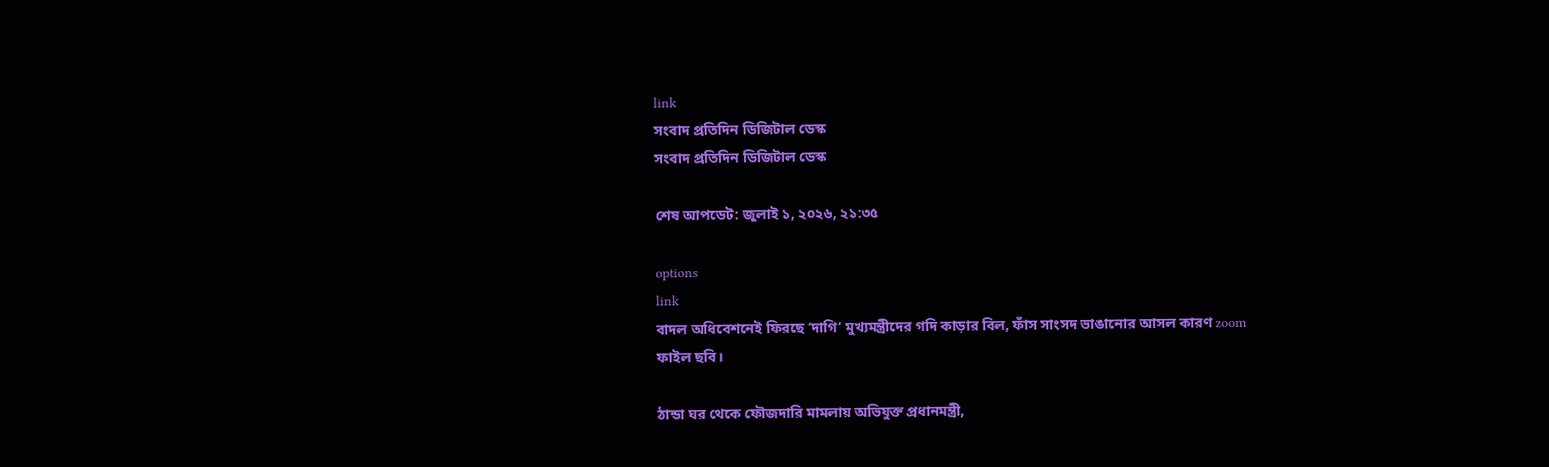link
সংবাদ প্রতিদিন ডিজিটাল ডেস্ক
সংবাদ প্রতিদিন ডিজিটাল ডেস্ক

শেষ আপডেট: জুলাই ১, ২০২৬, ২১:৩৫

options
link
বাদল অধিবেশনেই ফিরছে ‘দাগি’ মুখ্যমন্ত্রীদের গদি কাড়ার বিল, ফাঁস সাংসদ ভাঙানোর আসল কারণ zoom
ফাইল ছবি।

ঠান্ডা ঘর থেকে ফৌজদারি মামলায় অভিযুক্ত প্রধানমন্ত্রী,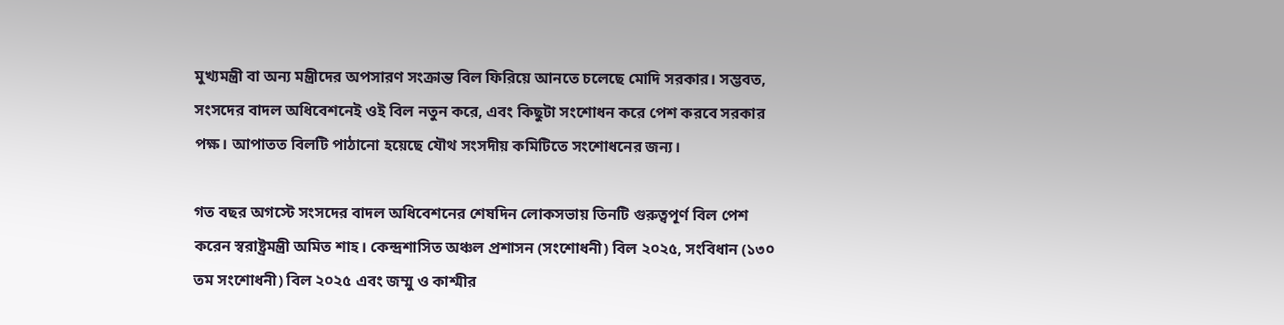মুখ্যমন্ত্রী বা অন্য মন্ত্রীদের অপসারণ সংক্রান্ত বিল ফিরিয়ে আনতে চলেছে মোদি সরকার। সম্ভবত, সংসদের বাদল অধিবেশনেই ওই বিল নতুন করে, এবং কিছুটা সংশোধন করে পেশ করবে সরকার পক্ষ। আপাতত বিলটি পাঠানো হয়েছে যৌথ সংসদীয় কমিটিতে সংশোধনের জন্য।

গত বছর অগস্টে সংসদের বাদল অধিবেশনের শেষদিন লোকসভায় তিনটি গুরুত্বপূর্ণ বিল পেশ করেন স্বরাষ্ট্রমন্ত্রী অমিত শাহ। কেন্দ্রশাসিত অঞ্চল প্রশাসন (সংশোধনী) বিল ২০২৫, সংবিধান (১৩০ তম সংশোধনী) বিল ২০২৫ এবং জম্মু ও কাশ্মীর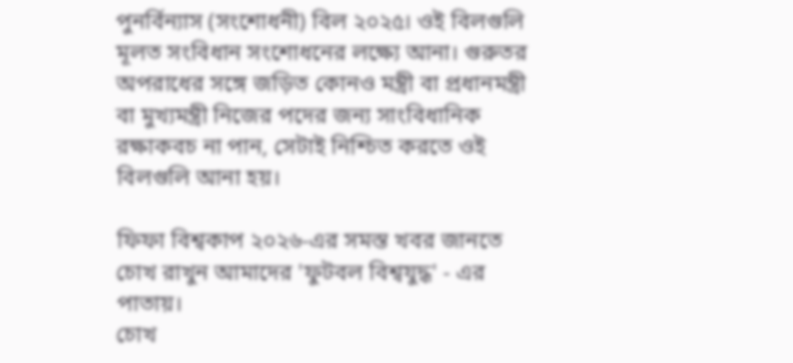পুনর্বিন্যাস (সংশোধনী) বিল ২০২৫। ওই বিলগুলি মূলত সংবিধান সংশোধনের লক্ষ্যে আনা। গুরুতর অপরাধের সঙ্গে জড়িত কোনও মন্ত্রী বা প্রধানমন্ত্রী বা মুখ্যমন্ত্রী নিজের পদের জন্য সাংবিধানিক রক্ষাকবচ না পান, সেটাই নিশ্চিত করতে ওই বিলগুলি আনা হয়।

ফিফা বিশ্বকাপ ২০২৬-এর সমস্ত খবর জানতে চোখ রাখুন আমাদের 'ফুটবল বিশ্বযুদ্ধ' - এর পাতায়।
চোখ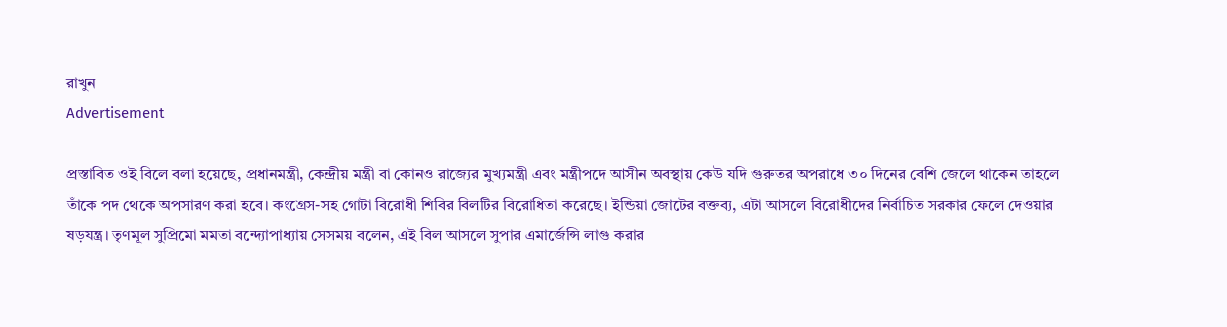রাখুন
Advertisement

প্রস্তাবিত ওই বিলে বলা হয়েছে, প্রধানমন্ত্রী, কেন্দ্রীয় মন্ত্রী বা কোনও রাজ্যের মুখ্যমন্ত্রী এবং মন্ত্রীপদে আসীন অবস্থায় কেউ যদি গুরুতর অপরাধে ৩০ দিনের বেশি জেলে থাকেন তাহলে তাঁকে পদ থেকে অপসারণ করা হবে। কংগ্রেস-সহ গোটা বিরোধী শিবির বিলটির বিরোধিতা করেছে। ইন্ডিয়া জোটের বক্তব্য, এটা আসলে বিরোধীদের নির্বাচিত সরকার ফেলে দেওয়ার ষড়যন্ত্র। তৃণমূল সুপ্রিমো মমতা বন্দ্যোপাধ্যায় সেসময় বলেন, এই বিল আসলে সুপার এমার্জেন্সি লাগু করার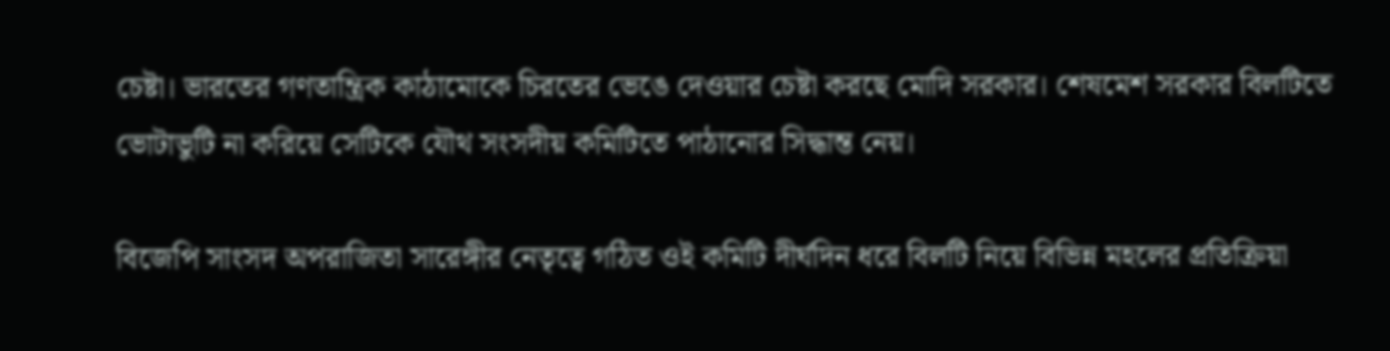চেষ্টা। ভারতের গণতান্ত্রিক কাঠামোকে চিরতের ভেঙে দেওয়ার চেষ্টা করছে মোদি সরকার। শেষমেশ সরকার বিলটিতে ভোটাভুটি না করিয়ে সেটিকে যৌথ সংসদীয় কমিটিতে পাঠানোর সিদ্ধান্ত নেয়।

বিজেপি সাংসদ অপরাজিতা সারেঙ্গীর নেতৃত্বে গঠিত ওই কমিটি দীর্ঘদিন ধরে বিলটি নিয়ে বিভিন্ন মহলের প্রতিক্রিয়া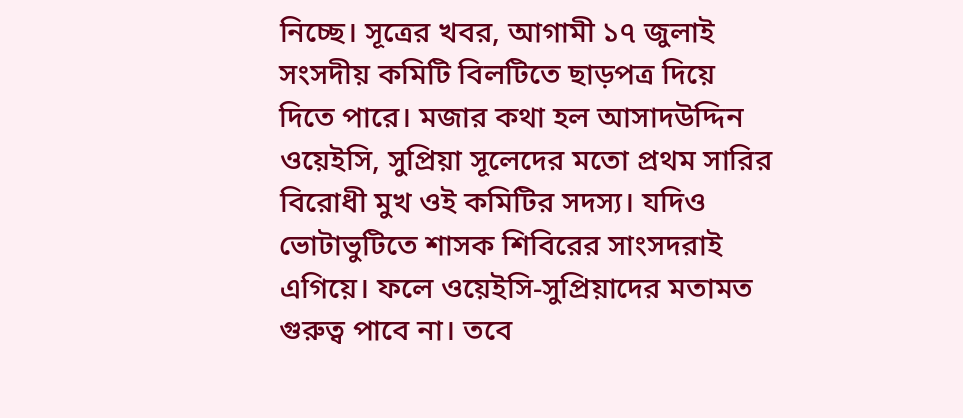নিচ্ছে। সূত্রের খবর, আগামী ১৭ জুলাই সংসদীয় কমিটি বিলটিতে ছাড়পত্র দিয়ে দিতে পারে। মজার কথা হল আসাদউদ্দিন ওয়েইসি, সুপ্রিয়া সূলেদের মতো প্রথম সারির বিরোধী মুখ ওই কমিটির সদস্য। যদিও ভোটাভুটিতে শাসক শিবিরের সাংসদরাই এগিয়ে। ফলে ওয়েইসি-সুপ্রিয়াদের মতামত গুরুত্ব পাবে না। তবে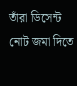তাঁরা ডিসেন্ট নোট জমা দিতে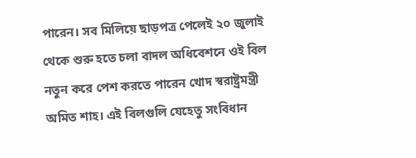পারেন। সব মিলিয়ে ছাড়পত্র পেলেই ২০ জুলাই থেকে শুরু হতে চলা বাদল অধিবেশনে ওই বিল নতুন করে পেশ করতে পারেন খোদ স্বরাষ্ট্রমন্ত্রী অমিত শাহ। এই বিলগুলি যেহেতু সংবিধান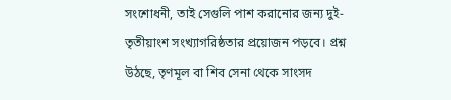সংশোধনী, তাই সেগুলি পাশ করানোর জন্য দুই-তৃতীয়াংশ সংখ্যাগরিষ্ঠতার প্রয়োজন পড়বে। প্রশ্ন উঠছে, তৃণমূল বা শিব সেনা থেকে সাংসদ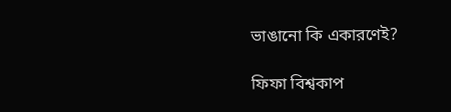ভাঙানো কি একারণেই?

ফিফা বিশ্বকাপ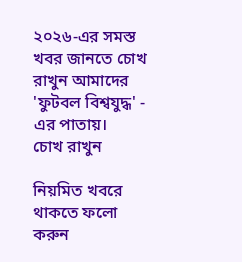২০২৬-এর সমস্ত খবর জানতে চোখ রাখুন আমাদের 'ফুটবল বিশ্বযুদ্ধ' - এর পাতায়।
চোখ রাখুন

নিয়মিত খবরে থাকতে ফলো করুন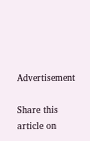Advertisement

Share this article on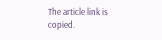The article link is copied.